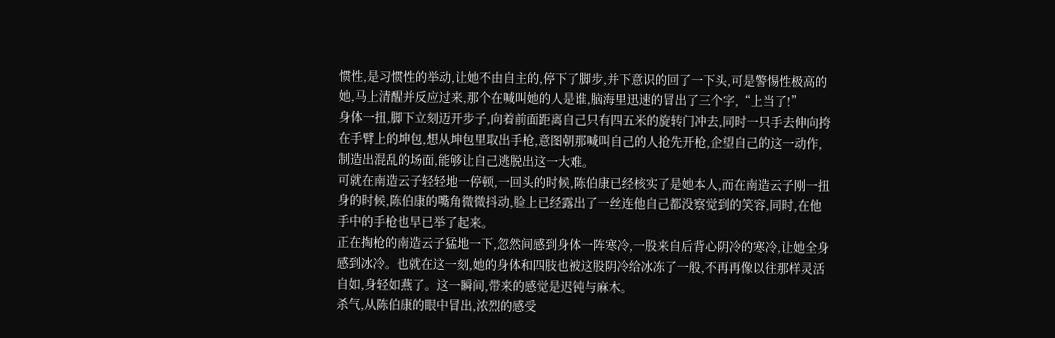惯性,是习惯性的举动,让她不由自主的,停下了脚步,并下意识的回了一下头,可是警惕性极高的她,马上清醒并反应过来,那个在喊叫她的人是谁,脑海里迅速的冒出了三个字,“上当了!”
身体一扭,脚下立刻迈开步子,向着前面距离自己只有四五米的旋转门冲去,同时一只手去伸向挎在手臂上的坤包,想从坤包里取出手枪,意图朝那喊叫自己的人抢先开枪,企望自己的这一动作,制造出混乱的场面,能够让自己逃脱出这一大难。
可就在南造云子轻轻地一停顿,一回头的时候,陈伯康已经核实了是她本人,而在南造云子刚一扭身的时候,陈伯康的嘴角微微抖动,脸上已经露出了一丝连他自己都没察觉到的笑容,同时,在他手中的手枪也早已举了起来。
正在掏枪的南造云子猛地一下,忽然间感到身体一阵寒冷,一股来自后背心阴冷的寒冷,让她全身感到冰冷。也就在这一刻,她的身体和四肢也被这股阴冷给冰冻了一般,不再再像以往那样灵活自如,身轻如燕了。这一瞬间,带来的感觉是迟钝与麻木。
杀气,从陈伯康的眼中冒出,浓烈的感受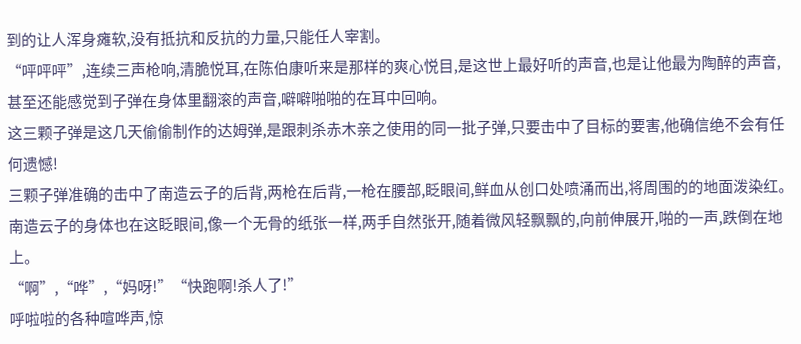到的让人浑身瘫软,没有抵抗和反抗的力量,只能任人宰割。
“呯呯呯”,连续三声枪响,清脆悦耳,在陈伯康听来是那样的爽心悦目,是这世上最好听的声音,也是让他最为陶醉的声音,甚至还能感觉到子弹在身体里翻滚的声音,噼噼啪啪的在耳中回响。
这三颗子弹是这几天偷偷制作的达姆弹,是跟刺杀赤木亲之使用的同一批子弹,只要击中了目标的要害,他确信绝不会有任何遗憾!
三颗子弹准确的击中了南造云子的后背,两枪在后背,一枪在腰部,眨眼间,鲜血从创口处喷涌而出,将周围的的地面泼染红。南造云子的身体也在这眨眼间,像一个无骨的纸张一样,两手自然张开,随着微风轻飘飘的,向前伸展开,啪的一声,跌倒在地上。
“啊”,“哗”,“妈呀!”“快跑啊!杀人了!”
呼啦啦的各种喧哗声,惊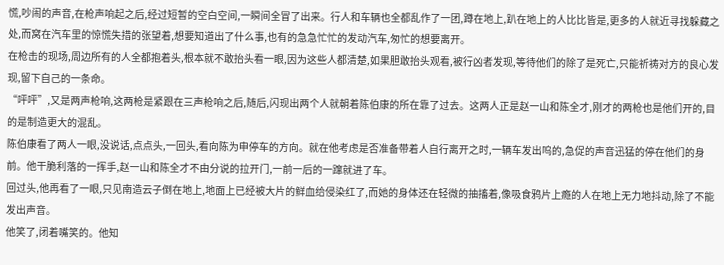慌,吵闹的声音,在枪声响起之后,经过短暂的空白空间,一瞬间全冒了出来。行人和车辆也全都乱作了一团,蹲在地上,趴在地上的人比比皆是,更多的人就近寻找躲藏之处,而窝在汽车里的惊慌失措的张望着,想要知道出了什么事,也有的急急忙忙的发动汽车,匆忙的想要离开。
在枪击的现场,周边所有的人全都抱着头,根本就不敢抬头看一眼,因为这些人都清楚,如果胆敢抬头观看,被行凶者发现,等待他们的除了是死亡,只能祈祷对方的良心发现,留下自己的一条命。
“呯呯”,又是两声枪响,这两枪是紧跟在三声枪响之后,随后,闪现出两个人就朝着陈伯康的所在靠了过去。这两人正是赵一山和陈全才,刚才的两枪也是他们开的,目的是制造更大的混乱。
陈伯康看了两人一眼,没说话,点点头,一回头,看向陈为申停车的方向。就在他考虑是否准备带着人自行离开之时,一辆车发出呜的,急促的声音迅猛的停在他们的身前。他干脆利落的一挥手,赵一山和陈全才不由分说的拉开门,一前一后的一蹿就进了车。
回过头,他再看了一眼,只见南造云子倒在地上,地面上已经被大片的鲜血给侵染红了,而她的身体还在轻微的抽搐着,像吸食鸦片上瘾的人在地上无力地抖动,除了不能发出声音。
他笑了,闭着嘴笑的。他知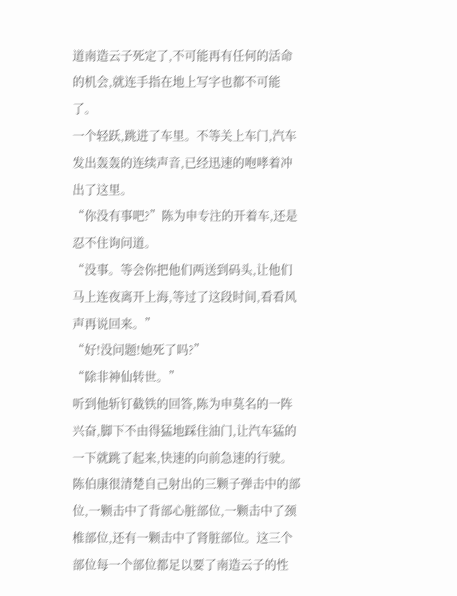道南造云子死定了,不可能再有任何的活命的机会,就连手指在地上写字也都不可能了。
一个轻跃,跳进了车里。不等关上车门,汽车发出轰轰的连续声音,已经迅速的咆哮着冲出了这里。
“你没有事吧?”陈为申专注的开着车,还是忍不住询问道。
“没事。等会你把他们两送到码头,让他们马上连夜离开上海,等过了这段时间,看看风声再说回来。”
“好!没问题!她死了吗?”
“除非神仙转世。”
听到他斩钉截铁的回答,陈为申莫名的一阵兴奋,脚下不由得猛地踩住油门,让汽车猛的一下就跳了起来,快速的向前急速的行驶。
陈伯康很清楚自己射出的三颗子弹击中的部位,一颗击中了背部心脏部位,一颗击中了颈椎部位,还有一颗击中了肾脏部位。这三个部位每一个部位都足以要了南造云子的性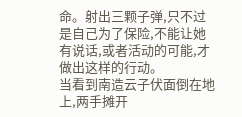命。射出三颗子弹,只不过是自己为了保险,不能让她有说话,或者活动的可能,才做出这样的行动。
当看到南造云子伏面倒在地上,两手摊开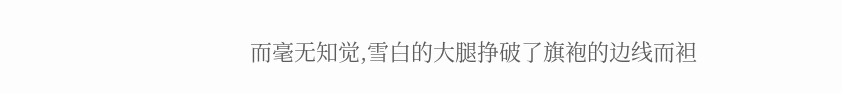而毫无知觉,雪白的大腿挣破了旗袍的边线而袒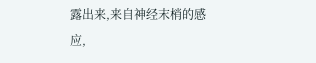露出来,来自神经末梢的感应,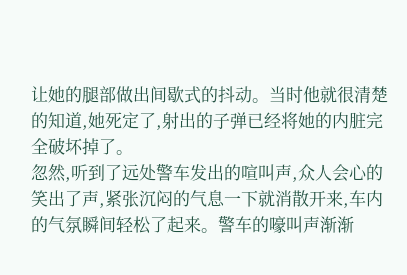让她的腿部做出间歇式的抖动。当时他就很清楚的知道,她死定了,射出的子弹已经将她的内脏完全破坏掉了。
忽然,听到了远处警车发出的喧叫声,众人会心的笑出了声,紧张沉闷的气息一下就消散开来,车内的气氛瞬间轻松了起来。警车的嚎叫声渐渐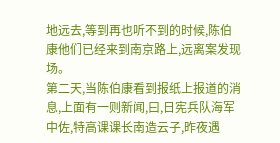地远去,等到再也听不到的时候,陈伯康他们已经来到南京路上,远离案发现场。
第二天,当陈伯康看到报纸上报道的消息,上面有一则新闻,曰,日宪兵队海军中佐,特高课课长南造云子,昨夜遇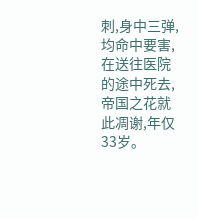刺,身中三弹,均命中要害,在送往医院的途中死去,帝国之花就此凋谢,年仅33岁。